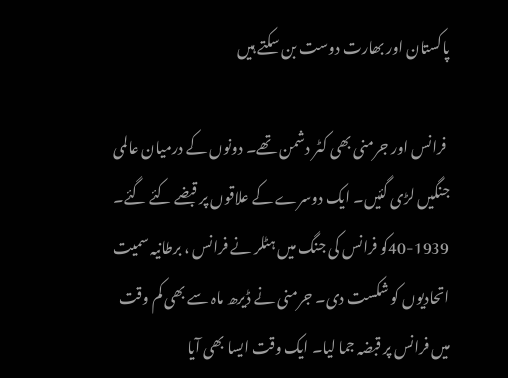پاکستان اور بھارت دوست بن سکتے ہیں

 فرانس اور جرمنی بھی کٹر دشمن تھے۔ دونوں کے درمیان عالمی جنگیں لڑی گئیں۔ ایک دوسرے کے علاقوں پر قبضے کئے گئے۔ 1939-40کو فرانس کی جنگ میں ہٹلر نے فرانس ، برطانیہ سمیت اتحادیوں کو شکست دی۔ جرمنی نے ڈیرھ ماہ سے بھی کم وقت میں فرانس پر قبضہ جما لیا۔ ایک وقت ایسا بھی آیا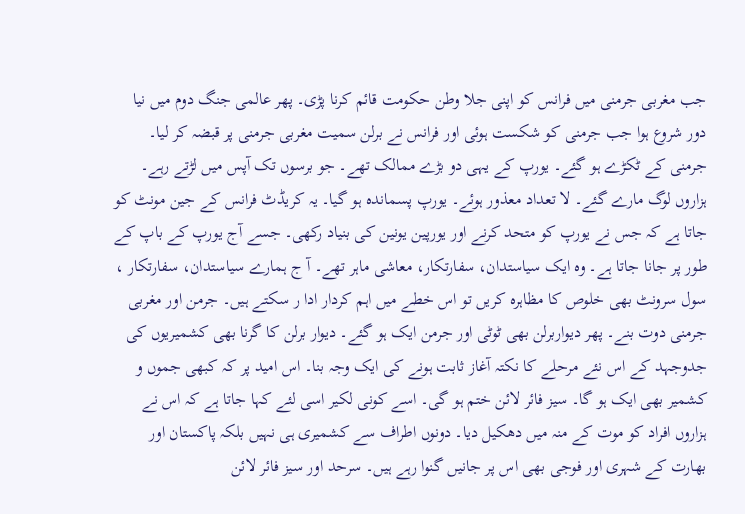جب مغربی جرمنی میں فرانس کو اپنی جلا وطن حکومت قائم کرنا پڑی۔ پھر عالمی جنگ دوم میں نیا دور شروع ہوا جب جرمنی کو شکست ہوئی اور فرانس نے برلن سمیت مغربی جرمنی پر قبضہ کر لیا۔ جرمنی کے ٹکڑے ہو گئے۔ یورپ کے یہی دو بڑے ممالک تھے۔ جو برسوں تک آپس میں لڑتے رہے۔ ہزاروں لوگ مارے گئے۔ لا تعداد معذور ہوئے۔ یورپ پسماندہ ہو گیا۔ یہ کریڈٹ فرانس کے جین مونٹ کو جاتا ہے کہ جس نے یورپ کو متحد کرنے اور یورپین یونین کی بنیاد رکھی۔ جسے آج یورپ کے باپ کے طور پر جانا جاتا ہے۔ وہ ایک سیاستدان، سفارتکار، معاشی ماہر تھے۔ آ ج ہمارے سیاستدان، سفارتکار ، سول سرونٹ بھی خلوص کا مظاہرہ کریں تو اس خطے میں اہم کردار ادا ر سکتے ہیں۔ جرمن اور مغربی جرمنی دوت بنے۔ پھر دیواربرلن بھی ٹوٹی اور جرمن ایک ہو گئے۔ دیوار برلن کا گرنا بھی کشمیریوں کی جدوجہد کے اس نئے مرحلے کا نکتہ آغاز ثابت ہونے کی ایک وجہ بنا۔ اس امید پر کہ کبھی جموں و کشمیر بھی ایک ہو گا۔ سیز فائر لائن ختم ہو گی۔ اسے کونی لکیر اسی لئے کہا جاتا ہے کہ اس نے ہزاروں افراد کو موت کے منہ میں دھکیل دیا۔ دونوں اطراف سے کشمیری ہی نہیں بلکہ پاکستان اور بھارت کے شہری اور فوجی بھی اس پر جانیں گنوا رہے ہیں۔ سرحد اور سیز فائر لائن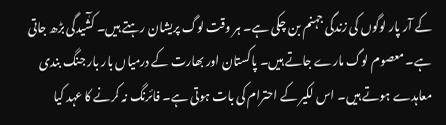کے آر پار لوگوں کی زندگی جہنم بن چکی ہے۔ ہر وقت لوگ پریشان رہتے ہیں۔ کشٰٓیدگی بڑھ جاتی ہے۔ معصوم لوگ مارے جاتے ہیں۔ پاکستان اور بھارت کے درمیاں بار بار جنگ بندی معاہدے ہوتے ہیں۔ اس لکیر کے احترام کی بات ہوتی ہے۔ فائرنگ نہ کرنے کا عہد کیا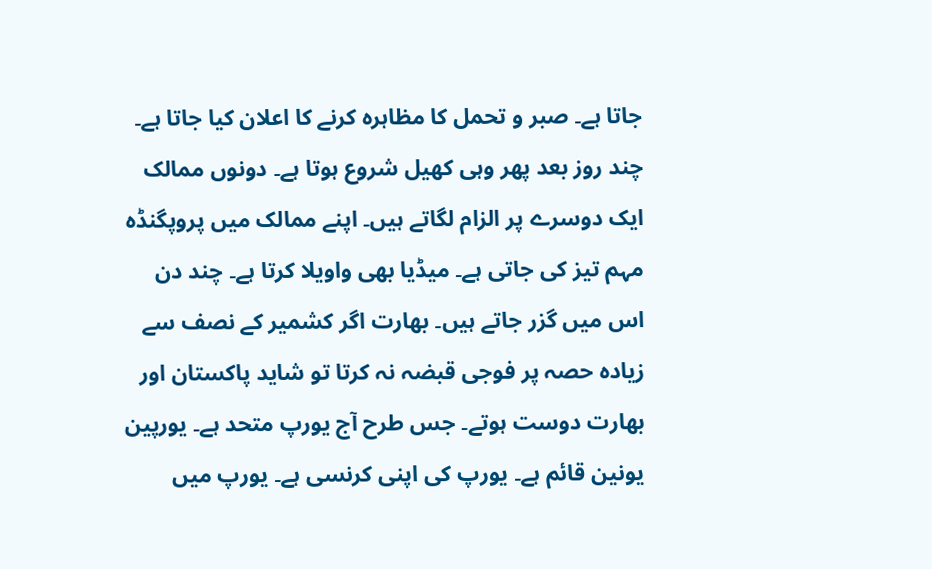جاتا ہے۔ صبر و تحمل کا مظاہرہ کرنے کا اعلان کیا جاتا ہے۔ چند روز بعد پھر وہی کھیل شروع ہوتا ہے۔ دونوں ممالک ایک دوسرے پر الزام لگاتے ہیں۔ اپنے ممالک میں پروپگنڈہ مہم تیز کی جاتی ہے۔ میڈیا بھی واویلا کرتا ہے۔ چند دن اس میں گزر جاتے ہیں۔ بھارت اگر کشمیر کے نصف سے زیادہ حصہ پر فوجی قبضہ نہ کرتا تو شاید پاکستان اور بھارت دوست ہوتے۔ جس طرح آج یورپ متحد ہے۔ یورپین یونین قائم ہے۔ یورپ کی اپنی کرنسی ہے۔ یورپ میں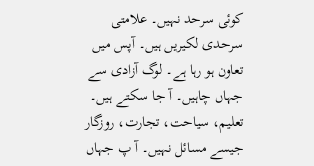کوئی سرحد نہیں۔ علامتی سرحدی لکیریں ہیں۔ آپس میں تعاون ہو رہا ہے۔ لوگ آزادی سے جہاں چاہیں۔ آ جا سکتے ہیں۔ تعلیم، سیاحت، تجارت، روزگار جیسے مسائل نہیں۔ آ پ جہاں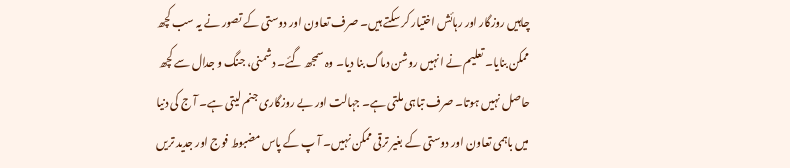چاہیں روزگار اور رہائش اختیار کر سکتے ہیں۔ صرف تعاون اور دوستی کے تصور نے یہ سب کچھ ممکن بنایا۔ تعلیم نے انہیں روشن دماگ بنا دیا۔ وہ سمجھ گئے۔ دشمنی، جنگ و جدال سے کچھ حاصل نہیں ہوتا۔ صرف تباہی ملتی ہے۔ جہالت اور بے روزگاری جنم لیتی ہے۔ آ ج کی دنیا میں باہمی تعاون اور دوستی کے بغیر ترقی ممکن نہیں۔ آ پ کے پاس مضبوط فوج اور جدید تریں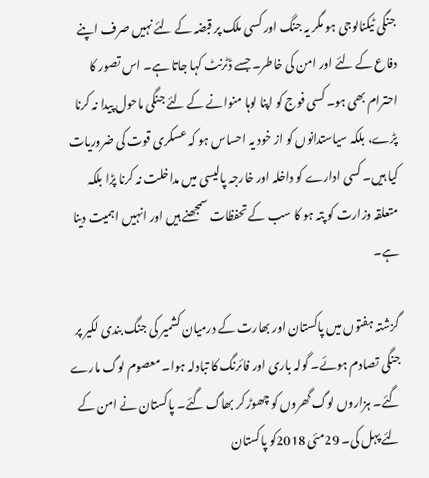جنگی ٹیکنالوجی ہو مگر یہ جنگ اور کسی ملک پر قبضہ کے لئے نہیں صرف اپنے دفاع کے لئے اور امن کی خاطر۔ جسے ڈٹرنٹ کہا جاتا ہے۔ اس تصور کا احترام بھی ہو۔ کسی فوج کو اپنا لوہا منوانے کے لئے جنگی ماحول پیدا نہ کرنا پڑے، بلکہ سیاستدانوں کو از خود یہ احساس ہو کہ عسکری قوت کی ضروریات کیا ہیں۔ کسی ادارے کو داخلہ اور خارجہ پالیسی میں مداخلت نہ کرنا پڑا بلکہ متعلقہ وزارت کو پتہ ہو کا سب کے تحفظات سمجھنے ہیں اور انہیں اہمیت دینا ہے۔

گزشتہ ہفتوں میں پاکستان اور بھارت کے درمیان کشمیر کی جنگ بندی لکیر پر جنگی تصادم ہوئے۔ گولہ باری اور فائرنگ کا تبادلہ ہوا۔ معصوم لوگ مارے گئے۔ ہزاروں لوگ گھروں کو چھوڑ کر بھاگ گئے۔ پاکستان نے امن کے لئے پہل کی۔ 29مئی 2018کو پاکستان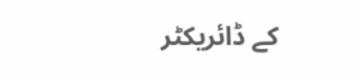کے ڈائریکٹر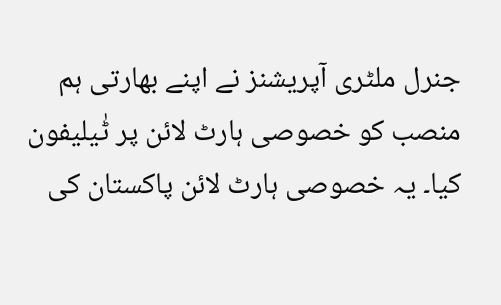جنرل ملٹری آپریشنز نے اپنے بھارتی ہم منصب کو خصوصی ہارٹ لائن پر ٹٰیلیفون کیا۔ یہ خصوصی ہارٹ لائن پاکستان کی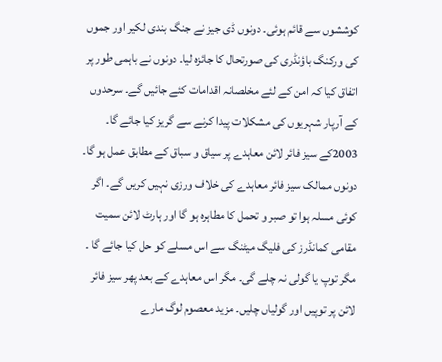کوششوں سے قائم ہوئی۔ دونوں ڈی جیز نے جنگ بندی لکیر اور جموں کی ورکنگ باؤنڈری کی صورتحال کا جائزہ لیا۔ دونوں نے باہمی طور پر اتفاق کیا کہ امن کے لئے مخلصانہ اقدامات کئے جائیں گے۔ سرحدوں کے آرپار شہریوں کی مشکلات پیدا کرنے سے گریز کیا جائے گا۔ 2003کے سیز فائر لائن معاہدے پر سیاق و سباق کے مطابق عمل ہو گا۔ دونوں ممالک سیز فائر معاہدے کی خلاف ورزی نہیں کریں گے۔ اگر کوئی مسلہ ہوا تو صبر و تحمل کا مطاہرہ ہو گا اور ہارٹ لائن سمیت مقامی کمانڈرز کی فلیگ میٹنگ سے اس مسلے کو حل کیا جائے گا ۔ مگر توپ یا گولی نہ چلے گی۔ مگر اس معاہدے کے بعد پھر سیز فائر لائن پر توپیں اور گولیاں چلیں۔ مزید معصوم لوگ مارے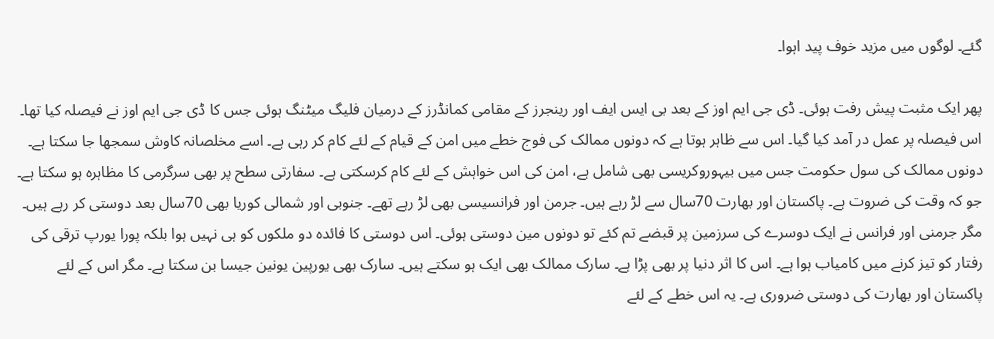گئے۔ لوگوں میں مزید خوف پید اہوا۔

پھر ایک مثبت پیش رفت ہوئی۔ ڈی جی ایم اوز کے بعد بی ایس ایف اور رینجرز کے مقامی کمانڈرز کے درمیان فلیگ میٹنگ ہوئی جس کا ڈی جی ایم اوز نے فیصلہ کیا تھا۔ اس فیصلہ پر عمل در آمد کیا گیا۔ اس سے ظاہر ہوتا ہے کہ دونوں ممالک کی فوج خطے میں امن کے قیام کے لئے کام کر رہی ہے۔ اسے مخلصانہ کاوش سمجھا جا سکتا ہے۔ دونوں ممالک کی سول حکومت جس میں بیہوروکریسی بھی شامل ہے، امن کی اس خواہش کے لئے کام کرسکتی ہے۔ سفارتی سطح پر بھی سرگرمی کا مظاہرہ ہو سکتا ہے۔ جو کہ وقت کی ضروت ہے۔ پاکستان اور بھارت 70سال سے لڑ رہے ہیں۔ جرمن اور فرانسیسی بھی لڑ رہے تھے۔ جنوبی اور شمالی کوریا بھی 70سال بعد دوستی کر رہے ہیں۔ مگر جرمنی اور فرانس نے ایک دوسرے کی سرزمین پر قبضے تم کئے تو دونوں مین دوستی ہوئی۔ اس دوستی کا فائدہ دو ملکوں کو ہی نہیں ہوا بلکہ پورا یورپ ترقی کی رفتار کو تیز کرنے میں کامیاب ہوا ہے۔ اس کا اثر دنیا پر بھی پڑا ہے۔ سارک ممالک بھی ایک ہو سکتے ہیں۔ سارک بھی یورپین یونین جیسا بن سکتا ہے۔ مگر اس کے لئے پاکستان اور بھارت کی دوستی ضروری ہے۔ یہ اس خطے کے لئے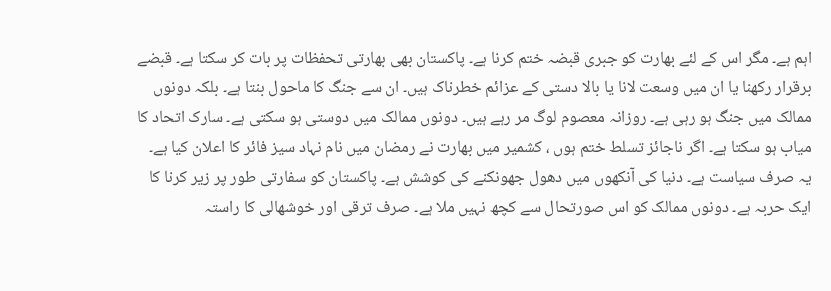اہم ہے۔ مگر اس کے لئے بھارت کو جبری قبضہ ختم کرنا ہے۔ پاکستان بھی بھارتی تحفظات پر بات کر سکتا ہے۔ قبضے برقرار رکھنا یا ان میں وسعت لانا یا بالا دستی کے عزائم خطرناک ہیں۔ ان سے جنگ کا ماحول بنتا ہے۔ بلکہ دونوں ممالک میں جنگ ہو رہی ہے۔ روزانہ معصوم لوگ مر رہے ہیں۔ دونوں ممالک میں دوستی ہو سکتی ہے۔ سارک اتحاد کا میاب ہو سکتا ہے۔ اگر ناجائز تسلط ختم ہوں ، کشمیر میں بھارت نے رمضان میں نام نہاد سیز فائر کا اعلان کیا ہے۔ یہ صرف سیاست ہے۔ دنیا کی آنکھوں میں دھول جھونکنے کی کوشش ہے۔ پاکستان کو سفارتی طور پر زیر کرنا کا ایک حربہ ہے۔ دونوں ممالک کو اس صورتحال سے کچھ نہیں ملا ہے۔ صرف ترقی اور خوشھالی کا راستہ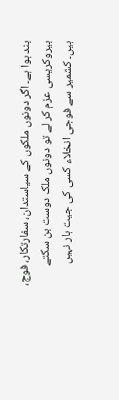بند ہوا ہے۔ اگر دونوں ملکوں کے سیاستدان، سفارتکار، فوج، بیروکریسی عزم کر لے تو دونوں ملک دوست بن سکتے ہیں۔ کشمیر سے فوجی انخلاء کسی کی جیت ہار نہیں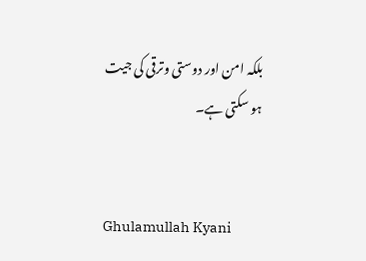بلکہ امن اور دوستی وترقی کی جیت ہو سکتی ہے۔


Ghulamullah Kyani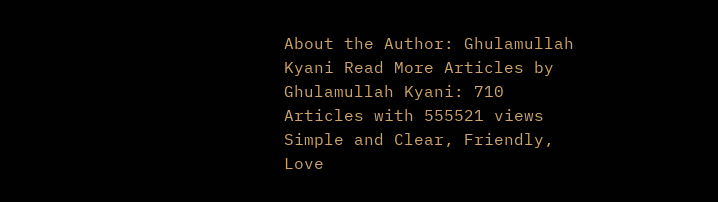About the Author: Ghulamullah Kyani Read More Articles by Ghulamullah Kyani: 710 Articles with 555521 views Simple and Clear, Friendly, Love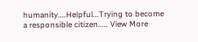humanity....Helpful...Trying to become a responsible citizen..... View More